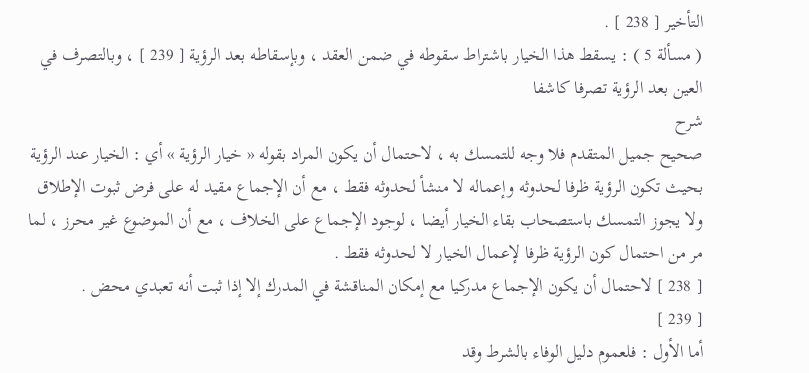التأخير [ 238 ] .
( مسألة 5 ) : يسقط هذا الخيار باشتراط سقوطه في ضمن العقد ، وبإسقاطه بعد الرؤية [ 239 ] ، وبالتصرف في العين بعد الرؤية تصرفا كاشفا
شرح
صحيح جميل المتقدم فلا وجه للتمسك به ، لاحتمال أن يكون المراد بقوله « خيار الرؤية » أي : الخيار عند الرؤية بحيث تكون الرؤية ظرفا لحدوثه وإعماله لا منشأ لحدوثه فقط ، مع أن الإجماع مقيد له على فرض ثبوت الإطلاق ولا يجوز التمسك باستصحاب بقاء الخيار أيضا ، لوجود الإجماع على الخلاف ، مع أن الموضوع غير محرز ، لما مر من احتمال كون الرؤية ظرفا لإعمال الخيار لا لحدوثه فقط .
[ 238 ] لاحتمال أن يكون الإجماع مدركيا مع إمكان المناقشة في المدرك إلا إذا ثبت أنه تعبدي محض .
[ 239 ]
أما الأول : فلعموم دليل الوفاء بالشرط وقد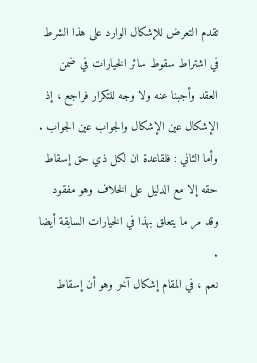تقدم التعرض للإشكال الوارد على هذا الشرط في اشتراط سقوط سائر الخيارات في ضمن العقد وأجبنا عنه ولا وجه للتكرار فراجع ، إذ الإشكال عين الإشكال والجواب عين الجواب .
وأما الثاني : فلقاعدة ان لكل ذي حق إسقاط حقه إلا مع الدليل على الخلاف وهو مفقود وقد مر ما يتعلق بهذا في الخيارات السابقة أيضا .
نعم ، في المقام إشكال آخر وهو أن إسقاط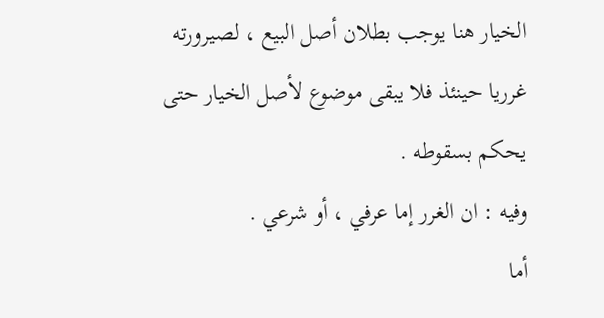الخيار هنا يوجب بطلان أصل البيع ، لصيرورته غرريا حينئذ فلا يبقى موضوع لأصل الخيار حتى يحكم بسقوطه .
وفيه : ان الغرر إما عرفي ، أو شرعي .
أما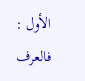الأول : فالعرف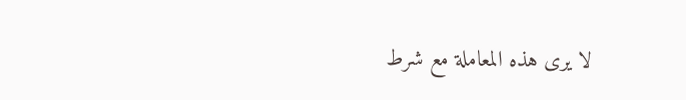لا يرى هذه المعاملة مع شرط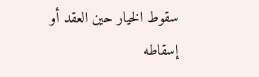سقوط الخيار حين العقد أو إسقاطه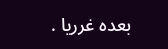بعده غرريا .